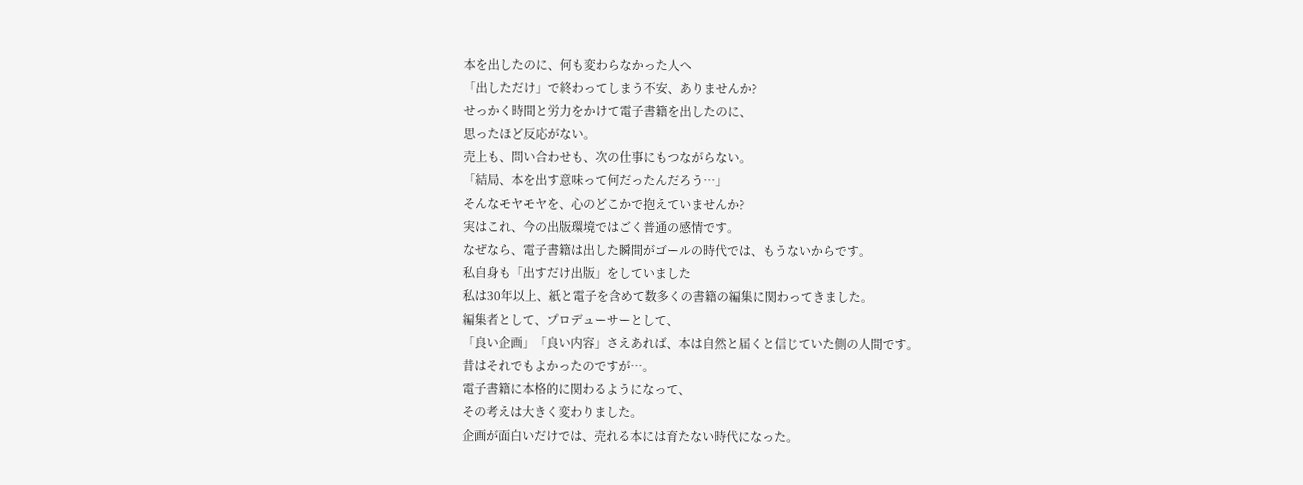本を出したのに、何も変わらなかった人へ
「出しただけ」で終わってしまう不安、ありませんか?
せっかく時間と労力をかけて電子書籍を出したのに、
思ったほど反応がない。
売上も、問い合わせも、次の仕事にもつながらない。
「結局、本を出す意味って何だったんだろう…」
そんなモヤモヤを、心のどこかで抱えていませんか?
実はこれ、今の出版環境ではごく普通の感情です。
なぜなら、電子書籍は出した瞬間がゴールの時代では、もうないからです。
私自身も「出すだけ出版」をしていました
私は30年以上、紙と電子を含めて数多くの書籍の編集に関わってきました。
編集者として、プロデューサーとして、
「良い企画」「良い内容」さえあれば、本は自然と届くと信じていた側の人間です。
昔はそれでもよかったのですが…。
電子書籍に本格的に関わるようになって、
その考えは大きく変わりました。
企画が面白いだけでは、売れる本には育たない時代になった。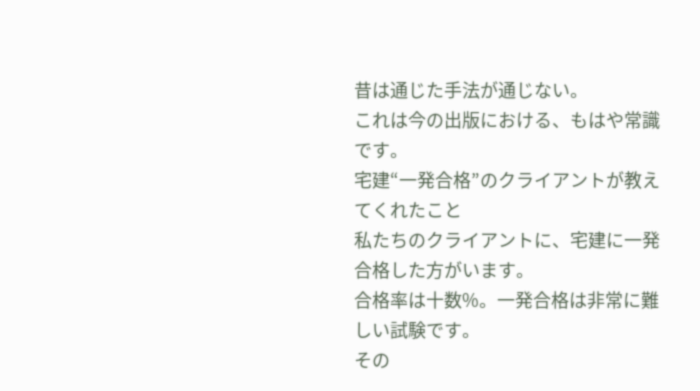昔は通じた手法が通じない。
これは今の出版における、もはや常識です。
宅建“一発合格”のクライアントが教えてくれたこと
私たちのクライアントに、宅建に一発合格した方がいます。
合格率は十数%。一発合格は非常に難しい試験です。
その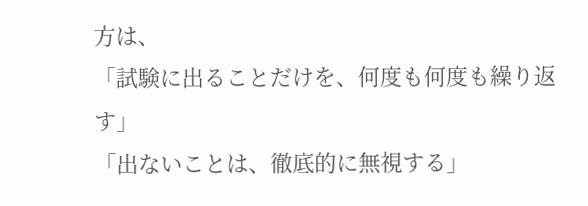方は、
「試験に出ることだけを、何度も何度も繰り返す」
「出ないことは、徹底的に無視する」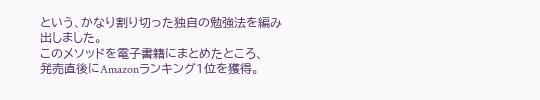という、かなり割り切った独自の勉強法を編み出しました。
このメソッドを電子書籍にまとめたところ、
発売直後にAmazonランキング1位を獲得。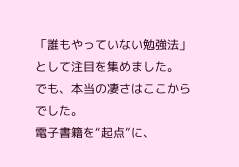「誰もやっていない勉強法」として注目を集めました。
でも、本当の凄さはここからでした。
電子書籍を“起点”に、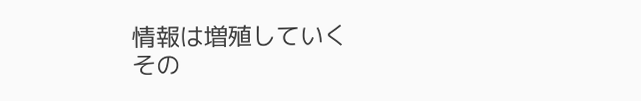情報は増殖していく
その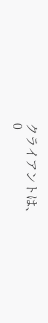クライアントは、
0